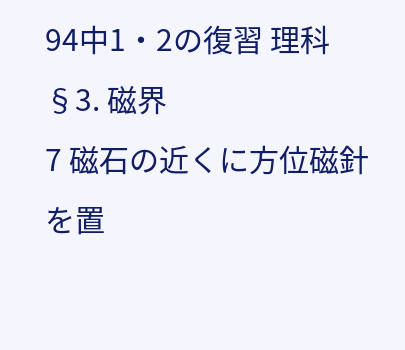94中1・2の復習 理科
§3. 磁界
7 磁石の近くに方位磁針を置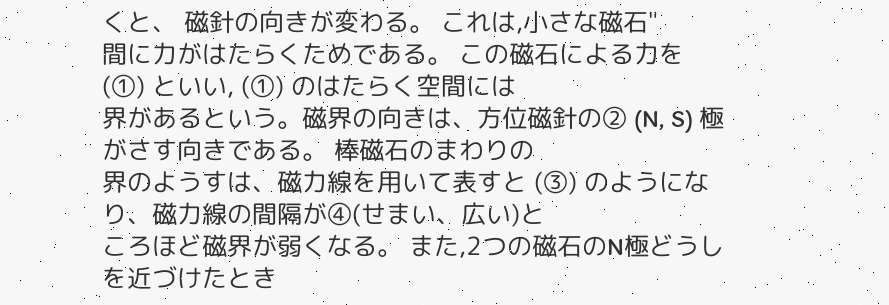くと、 磁針の向きが変わる。 これは,小さな磁石"
間に力がはたらくためである。 この磁石による力を (①) といい, (①) のはたらく空間には
界があるという。磁界の向きは、方位磁針の② (N, S) 極がさす向きである。 棒磁石のまわりの
界のようすは、磁力線を用いて表すと (③) のようになり、磁力線の間隔が④(せまい、広い)と
ころほど磁界が弱くなる。 また,2つの磁石のN極どうしを近づけたとき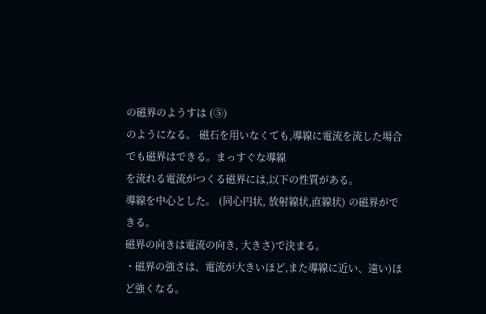の磁界のようすは (⑤)
のようになる。 磁石を用いなくても,導線に電流を流した場合でも磁界はできる。まっすぐな導線
を流れる電流がつくる磁界には,以下の性質がある。
導線を中心とした。 (同心円状, 放射線状,直線状) の磁界ができる。
磁界の向きは電流の向き, 大きさ)で決まる。
・磁界の強さは、電流が大きいほど,また導線に近い、遠い)ほど強くなる。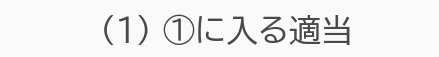(1) ①に入る適当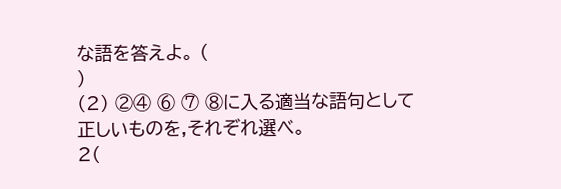な語を答えよ。 (
)
(2) ②④ ⑥ ⑦ ⑧に入る適当な語句として正しいものを,それぞれ選べ。
2(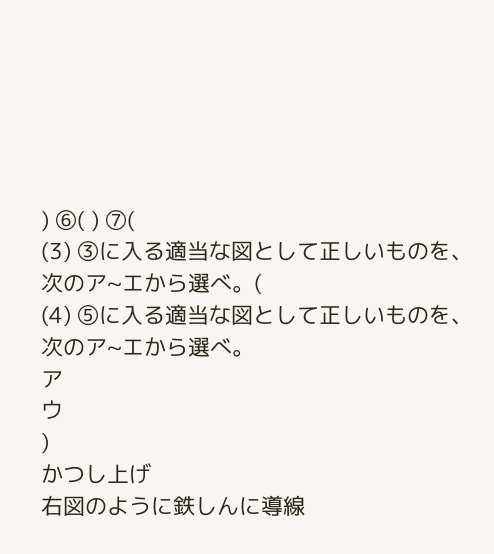) ⑥( ) ⑦(
(3) ③に入る適当な図として正しいものを、次のア~エから選べ。(
(4) ⑤に入る適当な図として正しいものを、次のア~エから選べ。
ア
ウ
)
かつし上げ
右図のように鉄しんに導線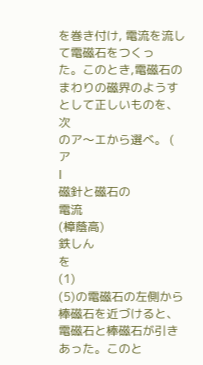を巻き付け, 電流を流して電磁石をつくっ
た。このとき,電磁石のまわりの磁界のようすとして正しいものを、次
のア〜エから選べ。 (
ア
I
磁針と磁石の
電流
(樟蔭高)
鉄しん
を
(1)
(5)の電磁石の左側から棒磁石を近づけると、電磁石と棒磁石が引きあった。このと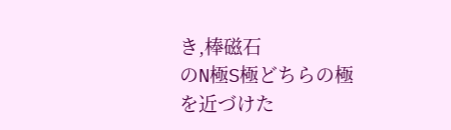き,棒磁石
のN極S極どちらの極を近づけた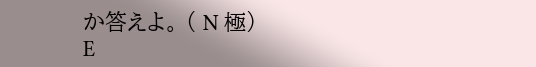か答えよ。 ( N 極)
E